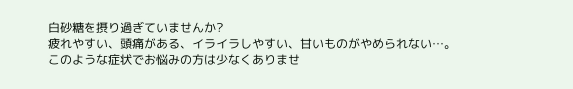白砂糖を摂り過ぎていませんか?
疲れやすい、頭痛がある、イライラしやすい、甘いものがやめられない…。
このような症状でお悩みの方は少なくありませ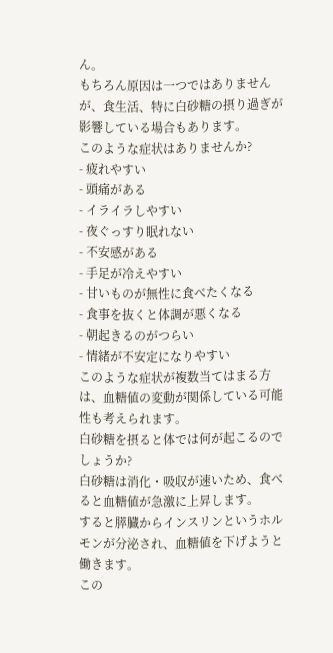ん。
もちろん原因は一つではありませんが、食生活、特に白砂糖の摂り過ぎが影響している場合もあります。
このような症状はありませんか?
- 疲れやすい
- 頭痛がある
- イライラしやすい
- 夜ぐっすり眠れない
- 不安感がある
- 手足が冷えやすい
- 甘いものが無性に食べたくなる
- 食事を抜くと体調が悪くなる
- 朝起きるのがつらい
- 情緒が不安定になりやすい
このような症状が複数当てはまる方は、血糖値の変動が関係している可能性も考えられます。
白砂糖を摂ると体では何が起こるのでしょうか?
白砂糖は消化・吸収が速いため、食べると血糖値が急激に上昇します。
すると膵臓からインスリンというホルモンが分泌され、血糖値を下げようと働きます。
この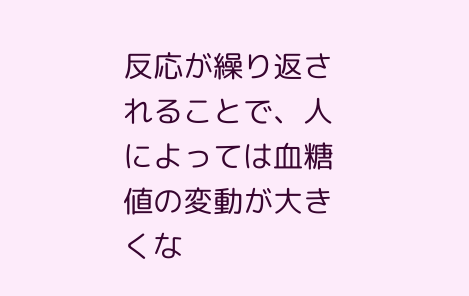反応が繰り返されることで、人によっては血糖値の変動が大きくな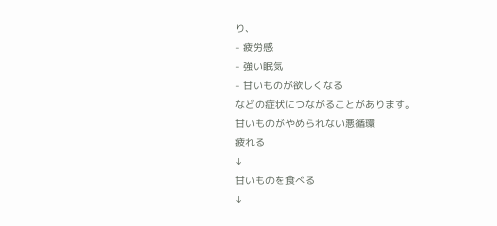り、
- 疲労感
- 強い眠気
- 甘いものが欲しくなる
などの症状につながることがあります。
甘いものがやめられない悪循環
疲れる
↓
甘いものを食べる
↓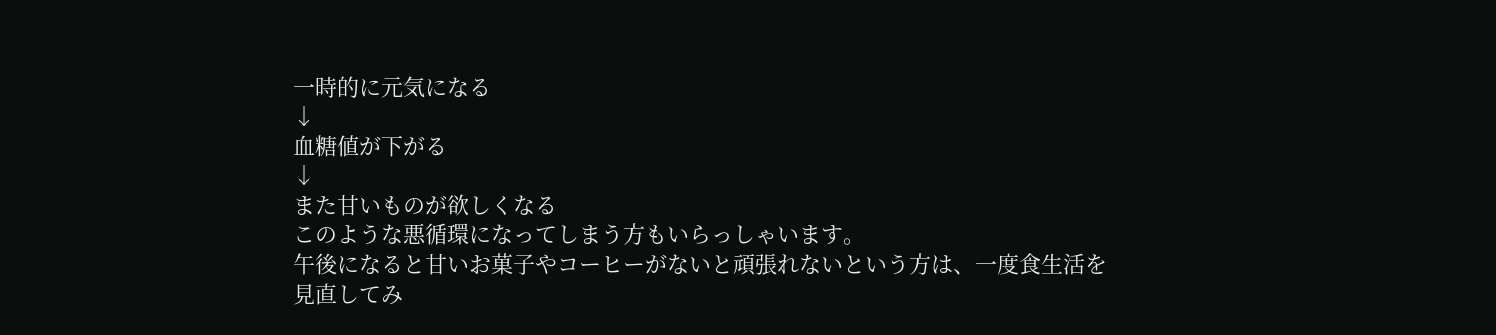一時的に元気になる
↓
血糖値が下がる
↓
また甘いものが欲しくなる
このような悪循環になってしまう方もいらっしゃいます。
午後になると甘いお菓子やコーヒーがないと頑張れないという方は、一度食生活を見直してみ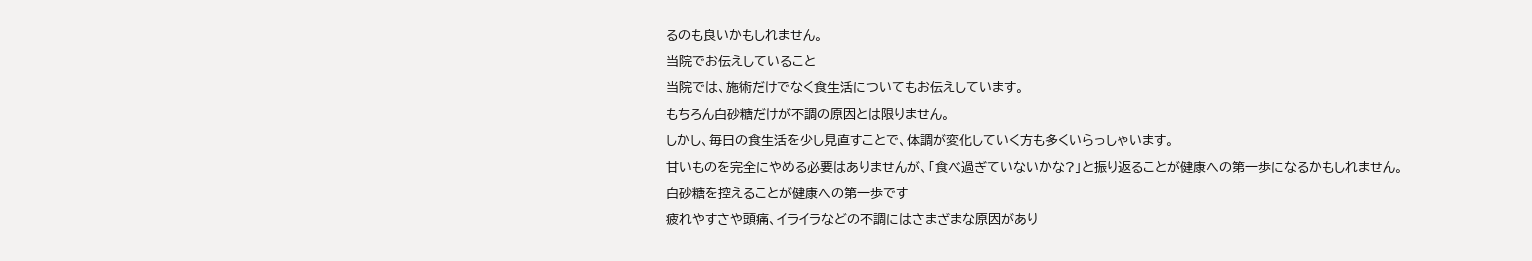るのも良いかもしれません。
当院でお伝えしていること
当院では、施術だけでなく食生活についてもお伝えしています。
もちろん白砂糖だけが不調の原因とは限りません。
しかし、毎日の食生活を少し見直すことで、体調が変化していく方も多くいらっしゃいます。
甘いものを完全にやめる必要はありませんが、「食べ過ぎていないかな?」と振り返ることが健康への第一歩になるかもしれません。
白砂糖を控えることが健康への第一歩です
疲れやすさや頭痛、イライラなどの不調にはさまざまな原因があり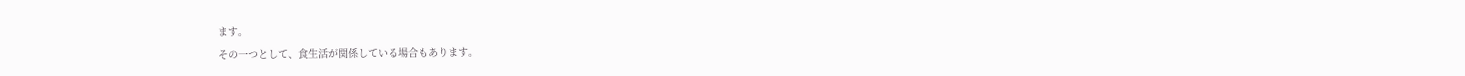ます。
その一つとして、食生活が関係している場合もあります。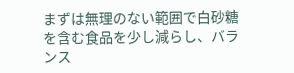まずは無理のない範囲で白砂糖を含む食品を少し減らし、バランス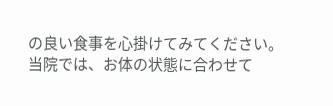の良い食事を心掛けてみてください。
当院では、お体の状態に合わせて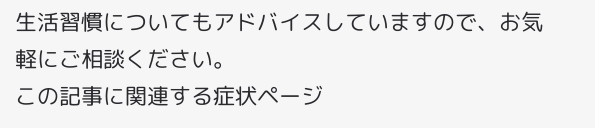生活習慣についてもアドバイスしていますので、お気軽にご相談ください。
この記事に関連する症状ページ